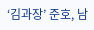‘김과장’ 준호, 남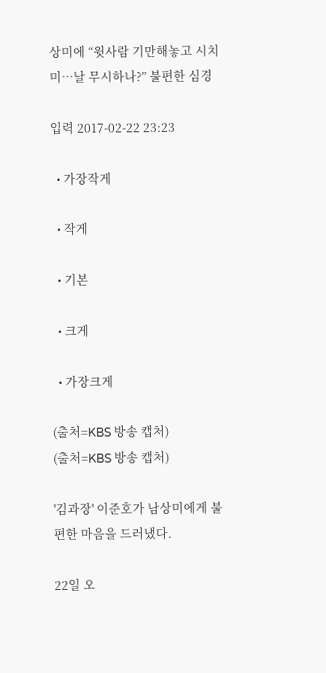상미에 “윗사람 기만해놓고 시치미…날 무시하나?” 불편한 심경

입력 2017-02-22 23:23

  • 가장작게

  • 작게

  • 기본

  • 크게

  • 가장크게

(출처=KBS 방송 캡처)
(출처=KBS 방송 캡처)

'김과장' 이준호가 남상미에게 불편한 마음을 드러냈다.

22일 오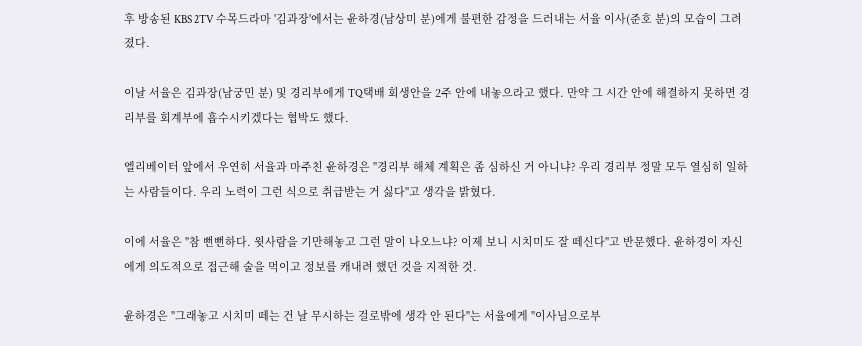후 방송된 KBS 2TV 수목드라마 '김과장'에서는 윤하경(남상미 분)에게 불편한 감정을 드러내는 서율 이사(준호 분)의 모습이 그려졌다.

이날 서율은 김과장(남궁민 분) 및 경리부에게 TQ택배 회생안을 2주 안에 내놓으라고 했다. 만약 그 시간 안에 해결하지 못하면 경리부를 회계부에 흡수시키겠다는 협박도 했다.

엘리베이터 앞에서 우연히 서율과 마주친 윤하경은 "경리부 해체 계획은 좀 심하신 거 아니냐? 우리 경리부 정말 모두 열심히 일하는 사람들이다. 우리 노력이 그런 식으로 취급받는 거 싫다"고 생각을 밝혔다.

이에 서율은 "참 뻔뻔하다. 윗사람을 기만해놓고 그런 말이 나오느냐? 이제 보니 시치미도 잘 떼신다"고 반문했다. 윤하경이 자신에게 의도적으로 접근해 술을 먹이고 정보를 캐내려 했던 것을 지적한 것.

윤하경은 "그래놓고 시치미 떼는 건 날 무시하는 걸로밖에 생각 안 된다"는 서율에게 "이사님으로부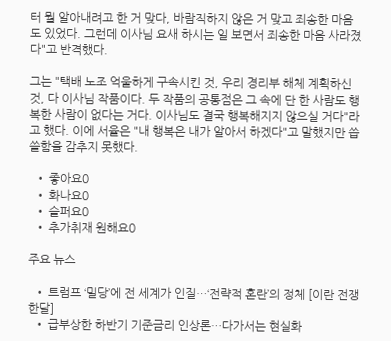터 뭘 알아내려고 한 거 맞다, 바람직하지 않은 거 맞고 죄송한 마음도 있었다. 그런데 이사님 요새 하시는 일 보면서 죄송한 마음 사라졌다"고 반격했다.

그는 "택배 노조 억울하게 구속시킨 것, 우리 경리부 해체 계획하신 것, 다 이사님 작품이다. 두 작품의 공통점은 그 속에 단 한 사람도 행복한 사람이 없다는 거다. 이사님도 결국 행복해지지 않으실 거다"라고 했다. 이에 서율은 "내 행복은 내가 알아서 하겠다"고 말했지만 씁쓸함을 감추지 못했다.

  • 좋아요0
  • 화나요0
  • 슬퍼요0
  • 추가취재 원해요0

주요 뉴스

  • 트럼프 ‘밀당’에 전 세계가 인질…‘전략적 혼란’의 정체 [이란 전쟁 한달]
  • 급부상한 하반기 기준금리 인상론…다가서는 현실화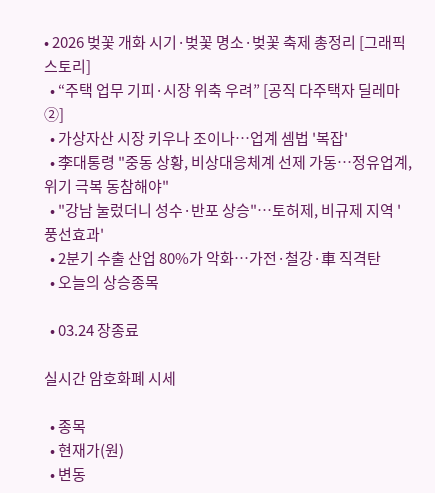• 2026 벚꽃 개화 시기·벚꽃 명소·벚꽃 축제 총정리 [그래픽 스토리]
  • “주택 업무 기피·시장 위축 우려” [공직 다주택자 딜레마 ②]
  • 가상자산 시장 키우나 조이나…업계 셈법 '복잡'
  • 李대통령 "중동 상황, 비상대응체계 선제 가동…정유업계, 위기 극복 동참해야"
  • "강남 눌렀더니 성수·반포 상승"⋯토허제, 비규제 지역 '풍선효과'
  • 2분기 수출 산업 80%가 악화…가전·철강·車 직격탄
  • 오늘의 상승종목

  • 03.24 장종료

실시간 암호화폐 시세

  • 종목
  • 현재가(원)
  • 변동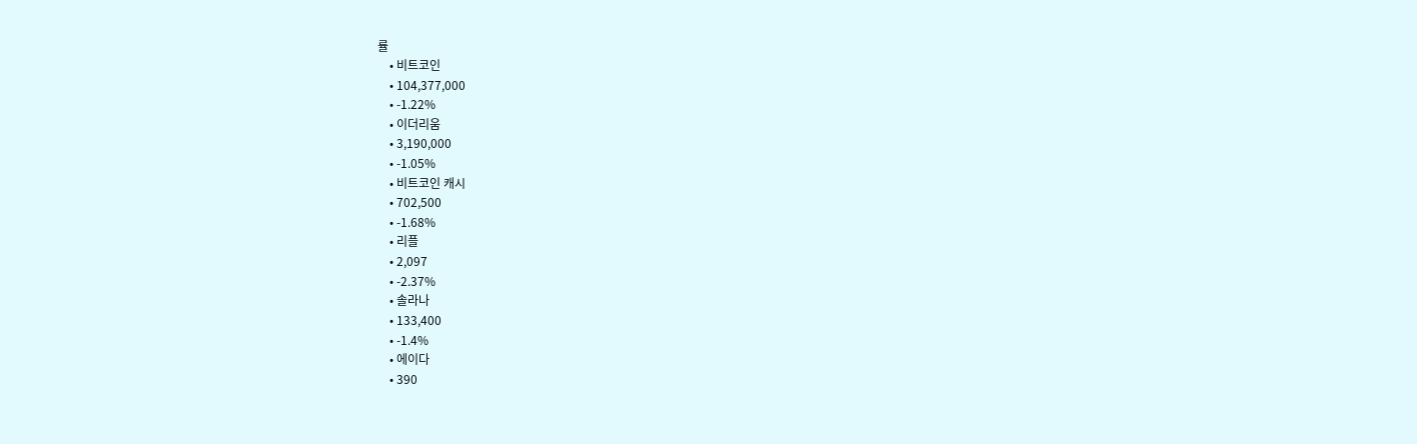률
    • 비트코인
    • 104,377,000
    • -1.22%
    • 이더리움
    • 3,190,000
    • -1.05%
    • 비트코인 캐시
    • 702,500
    • -1.68%
    • 리플
    • 2,097
    • -2.37%
    • 솔라나
    • 133,400
    • -1.4%
    • 에이다
    • 390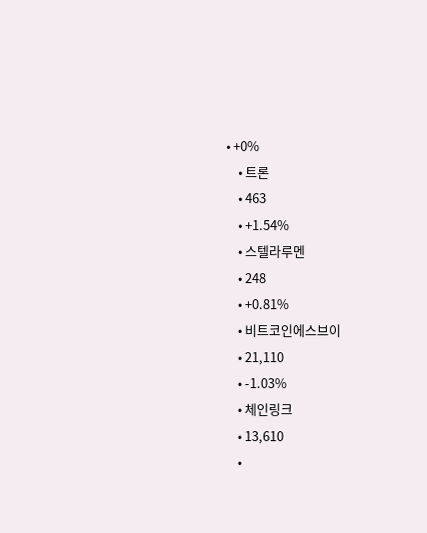• +0%
    • 트론
    • 463
    • +1.54%
    • 스텔라루멘
    • 248
    • +0.81%
    • 비트코인에스브이
    • 21,110
    • -1.03%
    • 체인링크
    • 13,610
    •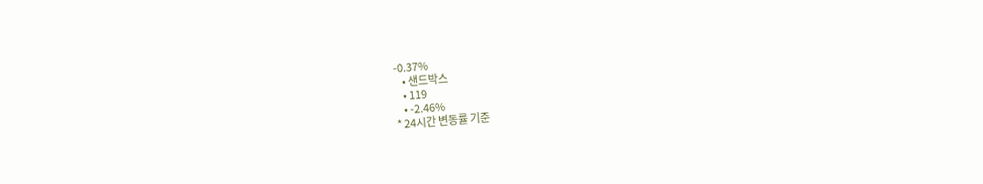-0.37%
    • 샌드박스
    • 119
    • -2.46%
* 24시간 변동률 기준